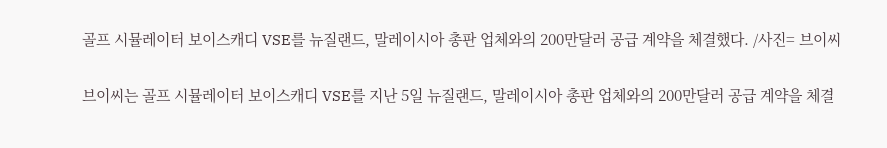골프 시뮬레이터 보이스캐디 VSE를 뉴질랜드, 말레이시아 총판 업체와의 200만달러 공급 계약을 체결했다. /사진= 브이씨

브이씨는 골프 시뮬레이터 보이스캐디 VSE를 지난 5일 뉴질랜드, 말레이시아 총판 업체와의 200만달러 공급 계약을 체결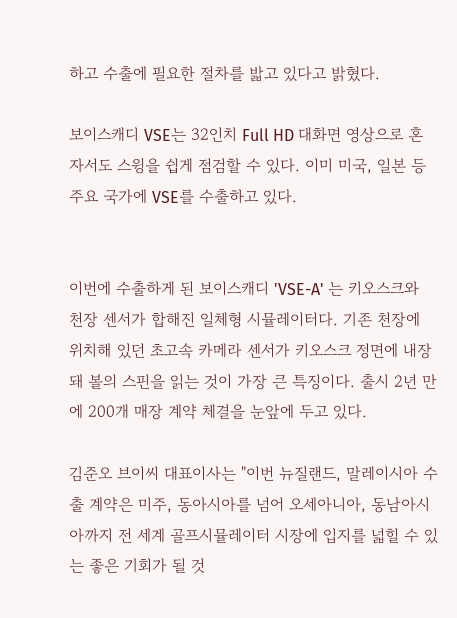하고 수출에 필요한 절차를 밟고 있다고 밝혔다.

보이스캐디 VSE는 32인치 Full HD 대화면 영상으로 혼자서도 스윙을 쉽게 점검할 수 있다. 이미 미국, 일본 등 주요 국가에 VSE를 수출하고 있다.


이번에 수출하게 된 보이스캐디 'VSE-A' 는 키오스크와 천장 센서가 합해진 일체형 시뮬레이터다. 기존 천장에 위치해 있던 초고속 카메라 센서가 키오스크 정면에 내장돼 볼의 스핀을 읽는 것이 가장 큰 특징이다. 출시 2년 만에 200개 매장 계약 체결을 눈앞에 두고 있다.

김준오 브이씨 대표이사는 "이번 뉴질랜드, 말레이시아 수출 계약은 미주, 동아시아를 넘어 오세아니아, 동남아시아까지 전 세계 골프시뮬레이터 시장에 입지를 넓힐 수 있는 좋은 기회가 될 것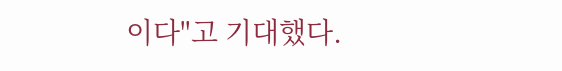이다"고 기대했다.